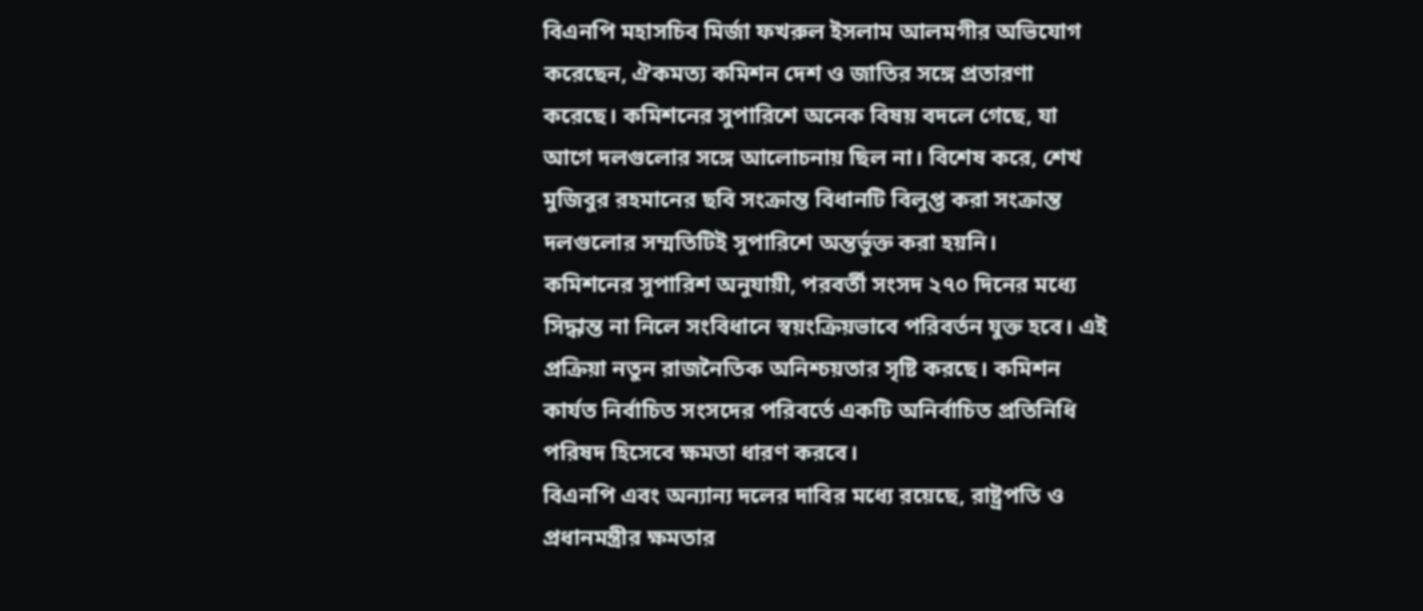বিএনপি মহাসচিব মির্জা ফখরুল ইসলাম আলমগীর অভিযোগ করেছেন, ঐকমত্য কমিশন দেশ ও জাতির সঙ্গে প্রতারণা করেছে। কমিশনের সুপারিশে অনেক বিষয় বদলে গেছে, যা আগে দলগুলোর সঙ্গে আলোচনায় ছিল না। বিশেষ করে, শেখ মুজিবুর রহমানের ছবি সংক্রান্ত বিধানটি বিলুপ্ত করা সংক্রান্ত দলগুলোর সম্মতিটিই সুপারিশে অন্তর্ভুক্ত করা হয়নি।
কমিশনের সুপারিশ অনুযায়ী, পরবর্তী সংসদ ২৭০ দিনের মধ্যে সিদ্ধান্ত না নিলে সংবিধানে স্বয়ংক্রিয়ভাবে পরিবর্তন যুক্ত হবে। এই প্রক্রিয়া নতুন রাজনৈতিক অনিশ্চয়তার সৃষ্টি করছে। কমিশন কার্যত নির্বাচিত সংসদের পরিবর্তে একটি অনির্বাচিত প্রতিনিধি পরিষদ হিসেবে ক্ষমতা ধারণ করবে।
বিএনপি এবং অন্যান্য দলের দাবির মধ্যে রয়েছে, রাষ্ট্রপতি ও প্রধানমন্ত্রীর ক্ষমতার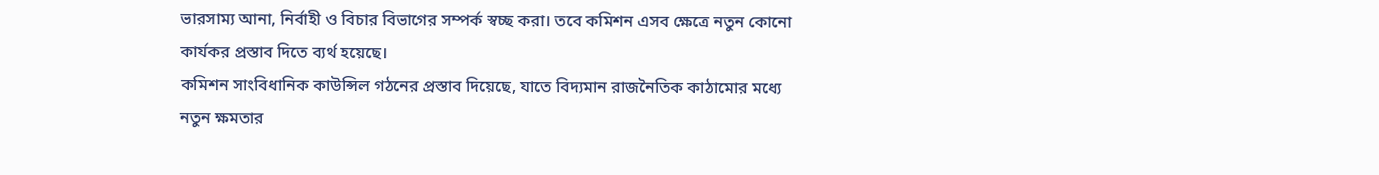ভারসাম্য আনা, নির্বাহী ও বিচার বিভাগের সম্পর্ক স্বচ্ছ করা। তবে কমিশন এসব ক্ষেত্রে নতুন কোনো কার্যকর প্রস্তাব দিতে ব্যর্থ হয়েছে।
কমিশন সাংবিধানিক কাউন্সিল গঠনের প্রস্তাব দিয়েছে, যাতে বিদ্যমান রাজনৈতিক কাঠামোর মধ্যে নতুন ক্ষমতার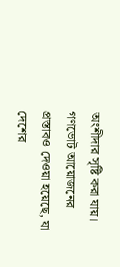অংশীদার সৃষ্টি করা যায়। গণভোট আয়োজনের প্রস্তাবও দেওয়া হয়েছে, যা দেশের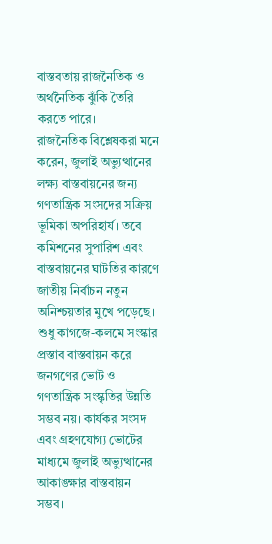বাস্তবতায় রাজনৈতিক ও অর্থনৈতিক ঝুঁকি তৈরি করতে পারে।
রাজনৈতিক বিশ্লেষকরা মনে করেন, জুলাই অভ্যুত্থানের লক্ষ্য বাস্তবায়নের জন্য গণতান্ত্রিক সংসদের সক্রিয় ভূমিকা অপরিহার্য। তবে কমিশনের সুপারিশ এবং বাস্তবায়নের ঘাটতির কারণে জাতীয় নির্বাচন নতুন অনিশ্চয়তার মুখে পড়েছে।
শুধু কাগজে-কলমে সংস্কার প্রস্তাব বাস্তবায়ন করে জনগণের ভোট ও গণতান্ত্রিক সংস্কৃতির উন্নতি সম্ভব নয়। কার্যকর সংসদ এবং গ্রহণযোগ্য ভোটের মাধ্যমে জুলাই অভ্যুত্থানের আকাঙ্ক্ষার বাস্তবায়ন সম্ভব।